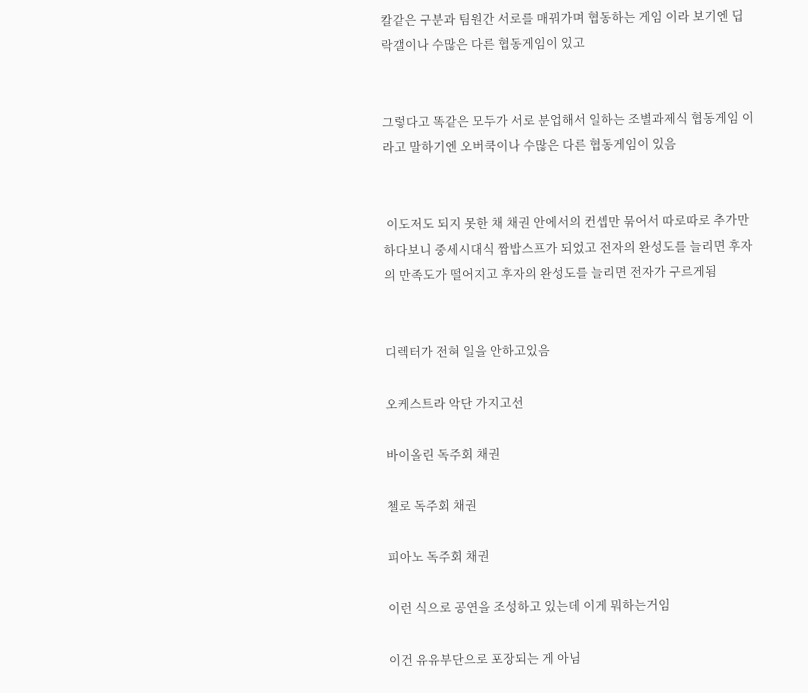칼같은 구분과 팀원간 서로를 매꿔가며 협동하는 게임 이라 보기엔 딥락갤이나 수많은 다른 협동게임이 있고


그렇다고 똑같은 모두가 서로 분업해서 일하는 조별과제식 협동게임 이라고 말하기엔 오버쿡이나 수많은 다른 협동게임이 있음


 이도저도 되지 못한 채 채권 안에서의 컨셉만 묶어서 따로따로 추가만 하다보니 중세시대식 짬밥스프가 되었고 전자의 완성도를 늘리면 후자의 만족도가 떨어지고 후자의 완성도를 늘리면 전자가 구르게됨


디렉터가 전혀 일을 안하고있음

오케스트라 악단 가지고선

바이올린 독주회 채권

첼로 독주회 채권

피아노 독주회 채권

이런 식으로 공연을 조성하고 있는데 이게 뭐하는거임

이건 유유부단으로 포장되는 게 아님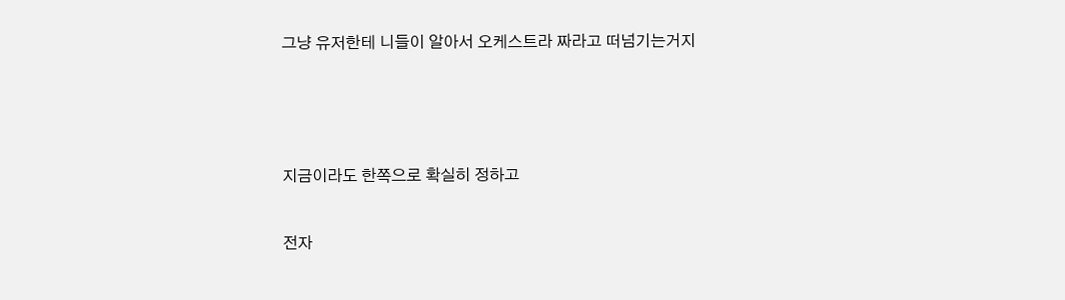그냥 유저한테 니들이 알아서 오케스트라 짜라고 떠넘기는거지



지금이라도 한쪽으로 확실히 정하고

전자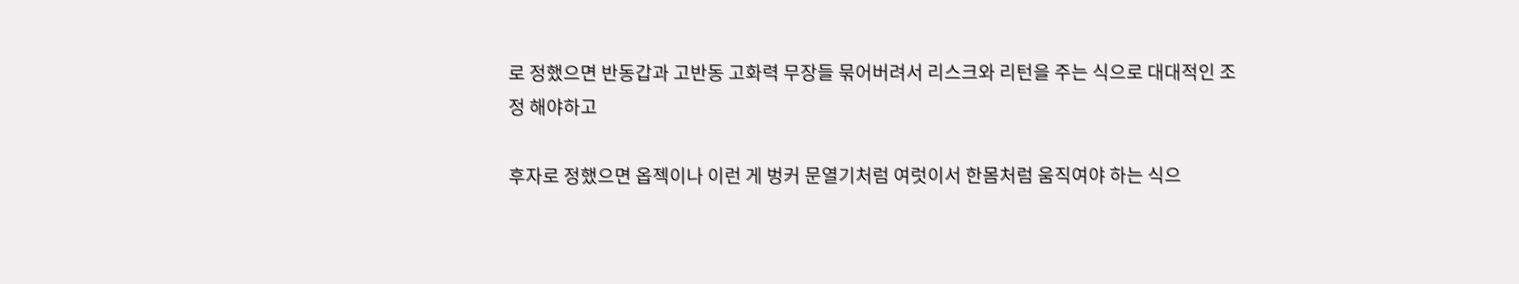로 정했으면 반동갑과 고반동 고화력 무장들 묶어버려서 리스크와 리턴을 주는 식으로 대대적인 조정 해야하고

후자로 정했으면 옵젝이나 이런 게 벙커 문열기처럼 여럿이서 한몸처럼 움직여야 하는 식으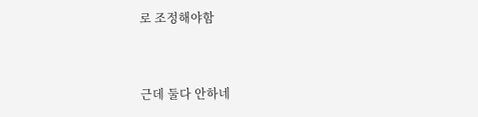로 조정해야함


근데 둘다 안하네